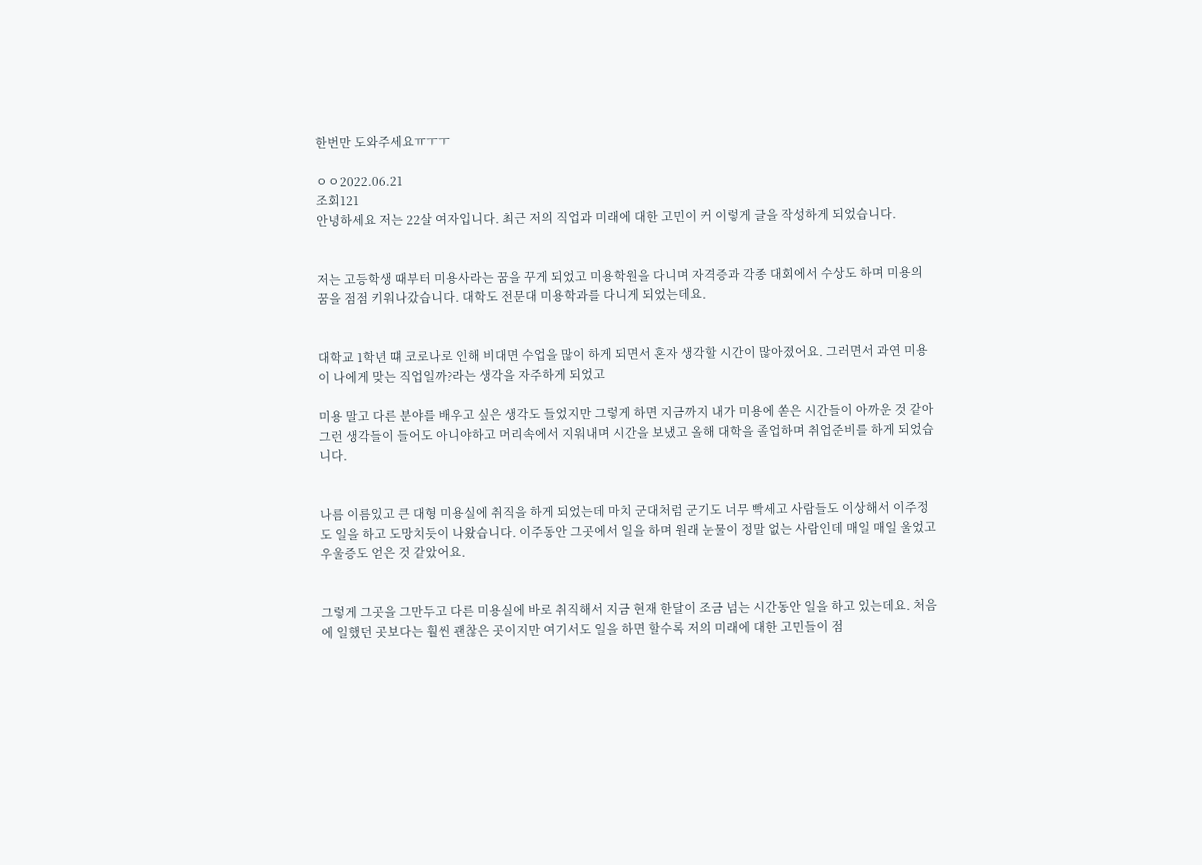한번만 도와주세요ㅠㅜㅜ

ㅇㅇ2022.06.21
조회121
안녕하세요 저는 22살 여자입니다. 최근 저의 직업과 미래에 대한 고민이 커 이렇게 글을 작성하게 되었습니다.


저는 고등학생 때부터 미용사라는 꿈을 꾸게 되었고 미용학원을 다니며 자격증과 각종 대회에서 수상도 하며 미용의 꿈을 점점 키워나갔습니다. 대학도 전문대 미용학과를 다니게 되었는데요.


대학교 1학년 떄 코로나로 인해 비대면 수업을 많이 하게 되면서 혼자 생각할 시간이 많아졌어요. 그러면서 과연 미용이 나에게 맞는 직업일까?라는 생각을 자주하게 되었고

미용 말고 다른 분야를 배우고 싶은 생각도 들었지만 그렇게 하면 지금까지 내가 미용에 쏟은 시간들이 아까운 것 같아 그런 생각들이 들어도 아니야하고 머리속에서 지워내며 시간을 보냈고 올해 대학을 졸업하며 취업준비를 하게 되었습니다.


나름 이름있고 큰 대형 미용실에 취직을 하게 되었는데 마치 군대처럼 군기도 너무 빡세고 사람들도 이상해서 이주정도 일을 하고 도망치듯이 나왔습니다. 이주동안 그곳에서 일을 하며 원래 눈물이 정말 없는 사람인데 매일 매일 울었고 우울증도 얻은 것 같았어요.


그렇게 그곳을 그만두고 다른 미용실에 바로 취직해서 지금 현재 한달이 조금 넘는 시간동안 일을 하고 있는데요. 처음에 일했던 곳보다는 훨씬 괜찮은 곳이지만 여기서도 일을 하면 할수록 저의 미래에 대한 고민들이 점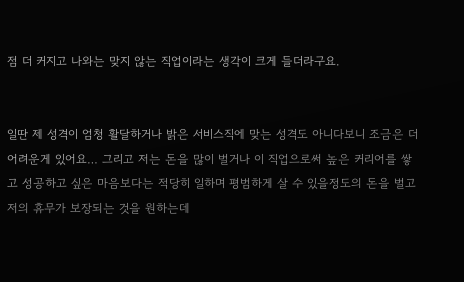점 더 커지고 나와는 맞지 않는 직업이라는 생각이 크게 들더라구요.


일딴 제 성격이 엄청 활달하거나 밝은 서비스직에 맞는 성격도 아니다보니 조금은 더 어려운게 있어요… 그리고 저는 돈을 많이 벌거나 이 직업으로써 높은 커리어를 쌓고 성공하고 싶은 마음보다는 적당히 일하며 평범하게 살 수 있을정도의 돈을 벌고 저의 휴무가 보장되는 것을 원하는데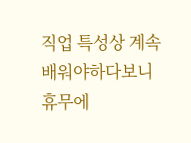직업 특성상 계속 배워야하다보니 휴무에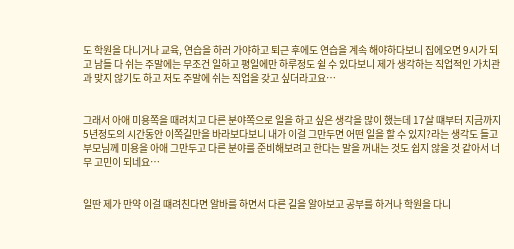도 학원을 다니거나 교육, 연습을 하러 가야하고 퇴근 후에도 연습을 계속 해야하다보니 집에오면 9시가 되고 남들 다 쉬는 주말에는 무조건 일하고 평일에만 하루정도 쉴 수 있다보니 제가 생각하는 직업적인 가치관과 맞지 않기도 하고 저도 주말에 쉬는 직업을 갖고 싶더라고요…


그래서 아애 미용쪽을 때려치고 다른 분야쪽으로 일을 하고 싶은 생각을 많이 했는데 17살 떄부터 지금까지 5년정도의 시간동안 이쪽길만을 바라보다보니 내가 이걸 그만두면 어떤 일을 할 수 있지?라는 생각도 들고 부모님께 미용을 아애 그만두고 다른 분야를 준비해보려고 한다는 말을 꺼내는 것도 쉽지 않을 것 같아서 너무 고민이 되네요…


일딴 제가 만약 이걸 떄려친다면 알바를 하면서 다른 길을 알아보고 공부를 하거나 학원을 다니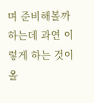며 준비해볼까 하는데 과연 이렇게 하는 것이 올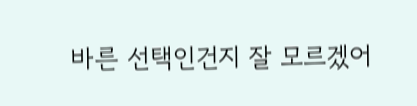바른 선택인건지 잘 모르겠어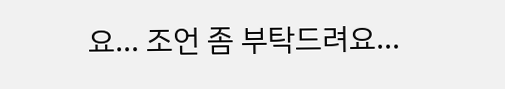요… 조언 좀 부탁드려요…